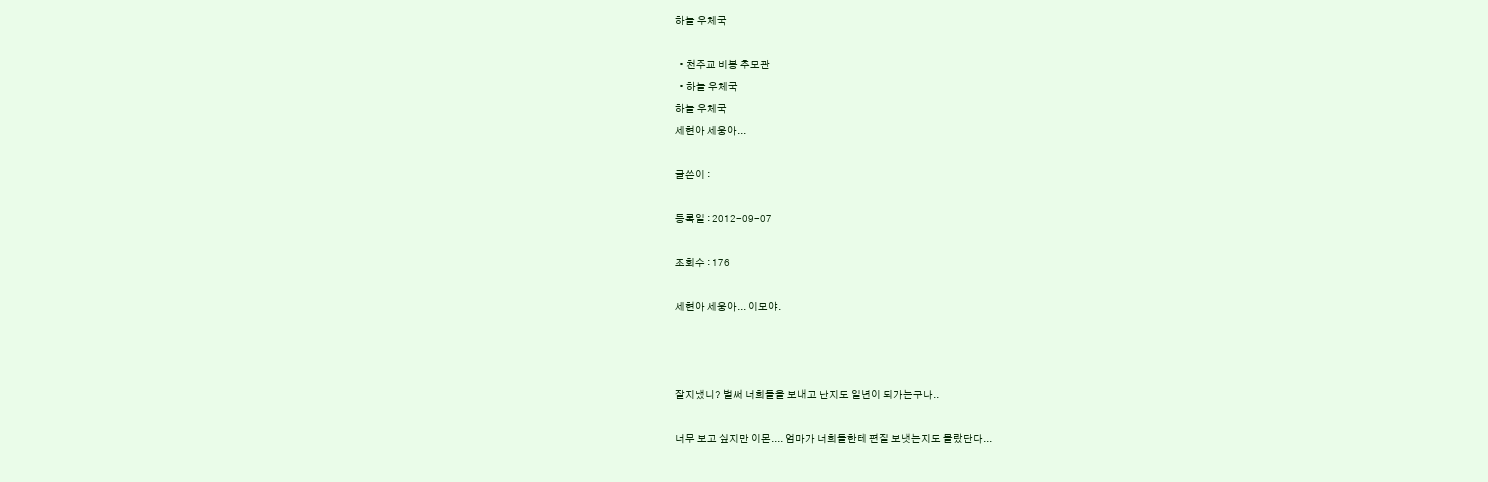하늘 우체국

  • 천주교 비봉 추모관
  • 하늘 우체국
하늘 우체국
세현아 세웅아...

글쓴이 :

등록일 : 2012-09-07

조회수 : 176

세현아 세웅아... 이모야.



잘지냈니? 벌써 너희들을 보내고 난지도 일년이 되가는구나..

너무 보고 싶지만 이몬.... 엄마가 너희들한테 편질 보냇는지도 몰랐단다...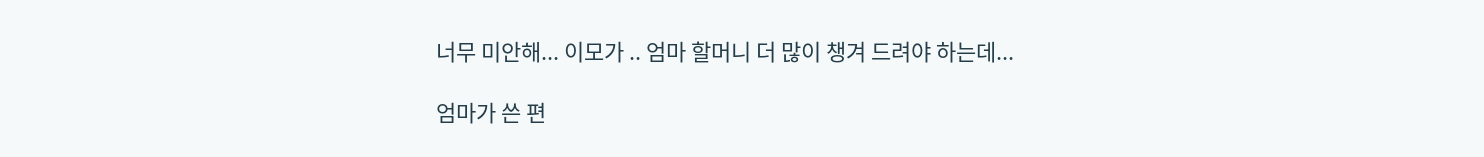너무 미안해... 이모가 .. 엄마 할머니 더 많이 챙겨 드려야 하는데...

엄마가 쓴 편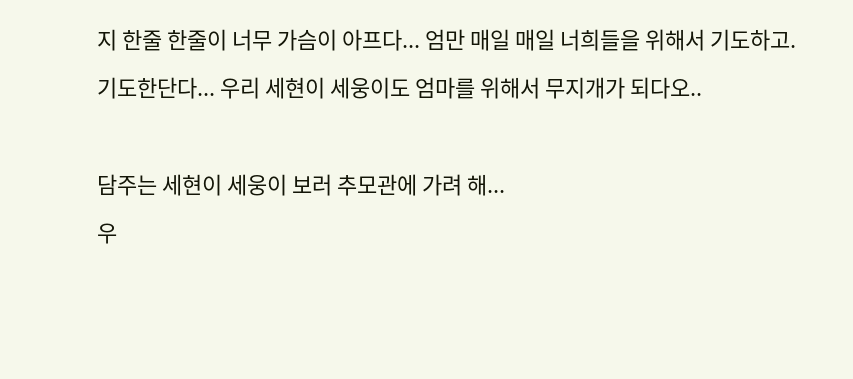지 한줄 한줄이 너무 가슴이 아프다... 엄만 매일 매일 너희들을 위해서 기도하고.

기도한단다... 우리 세현이 세웅이도 엄마를 위해서 무지개가 되다오..



담주는 세현이 세웅이 보러 추모관에 가려 해...

우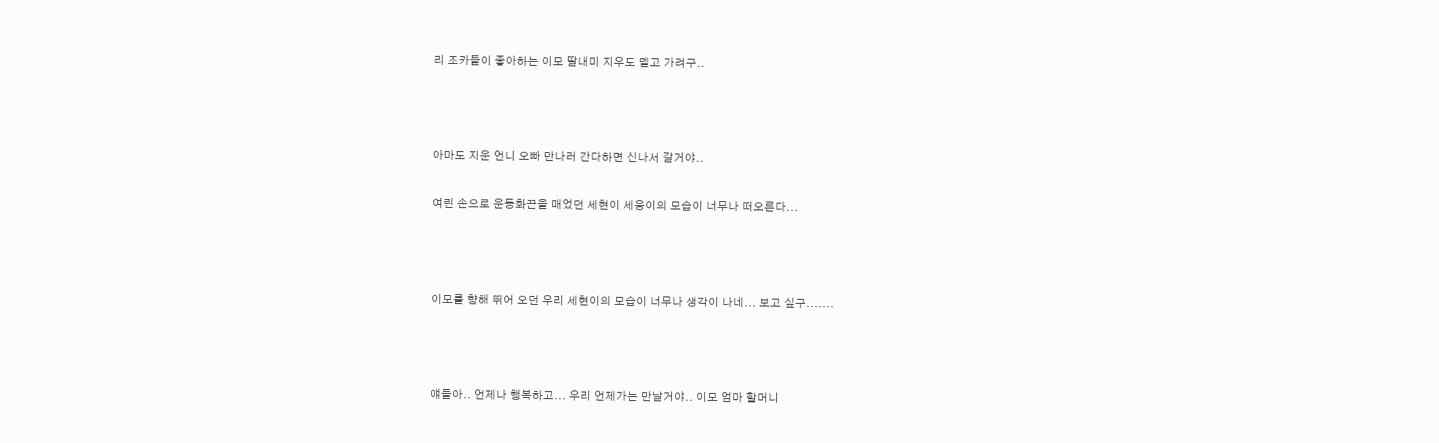리 조카들이 좋아하는 이모 딸내미 지우도 델고 가려구..



아마도 지운 언니 오빠 만나러 간다하면 신나서 갈거야..

여린 손으로 운동화끈을 매었던 세현이 세웅이의 모습이 너무나 떠오른다...



이모를 향해 뛰어 오던 우리 세현이의 모습이 너무나 생각이 나네... 보고 싶구.......



얘들아.. 언제나 행복하고... 우리 언제가는 만날거야.. 이모 엄마 할머니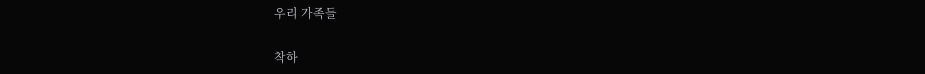우리 가족들

착하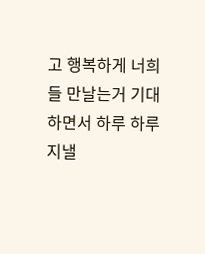고 행복하게 너희들 만날는거 기대하면서 하루 하루 지낼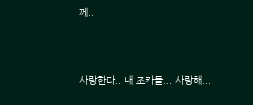께..



사랑한다.. 내 조카들... 사랑해...